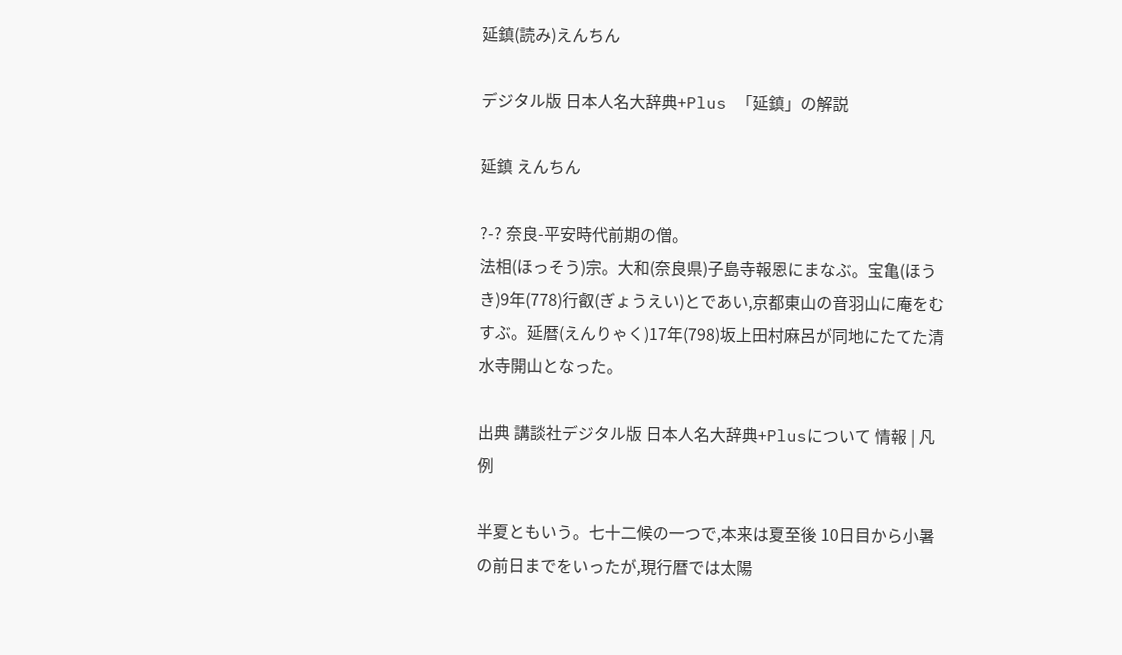延鎮(読み)えんちん

デジタル版 日本人名大辞典+Plus 「延鎮」の解説

延鎮 えんちん

?-? 奈良-平安時代前期の僧。
法相(ほっそう)宗。大和(奈良県)子島寺報恩にまなぶ。宝亀(ほうき)9年(778)行叡(ぎょうえい)とであい,京都東山の音羽山に庵をむすぶ。延暦(えんりゃく)17年(798)坂上田村麻呂が同地にたてた清水寺開山となった。

出典 講談社デジタル版 日本人名大辞典+Plusについて 情報 | 凡例

半夏ともいう。七十二候の一つで,本来は夏至後 10日目から小暑の前日までをいったが,現行暦では太陽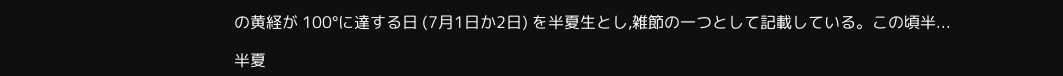の黄経が 100°に達する日 (7月1日か2日) を半夏生とし,雑節の一つとして記載している。この頃半...

半夏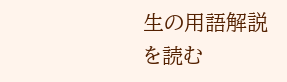生の用語解説を読む